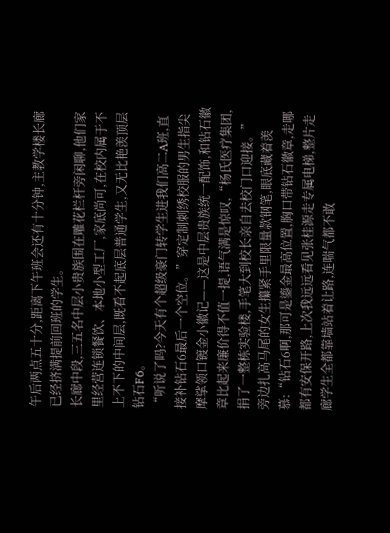午后两点五十分,距离下午班会还有十分钟,主教学楼长廊已经挤满提前回班的学生。
长廊中段,三五名中层小贵族围在雕花栏杆旁闲聊,他们家里经营连锁餐饮、本地小型工厂,家底尚可,在校内属于不上不下的中间层,既看不起底层普通学生,又无比艳羡顶层钻石F6。
“听说了吗?今天有个超级豪门转学生进我们高二A班,直接补钻石6最后一个空位。”穿定制刺绣校服的男生指尖摩挲领口镀金小徽记——这是中层贵族统一配饰,和钻石徽章比起来廉价得不值一提,语气满是惊叹,“杨氏医疗集团,捐了一整栋实验楼,手笔大到校长亲自去校门口迎接。”
旁边扎高马尾的女生攥紧手里限量款钢笔,眼底藏着羡慕:“钻石6啊,那可是鎏金最高位置,胸口带钻石徽章,走哪都有安保开路,上次我远远看见张桂源走专属电梯,整片走廊学生全都靠墙站着让路,连喘气都不敢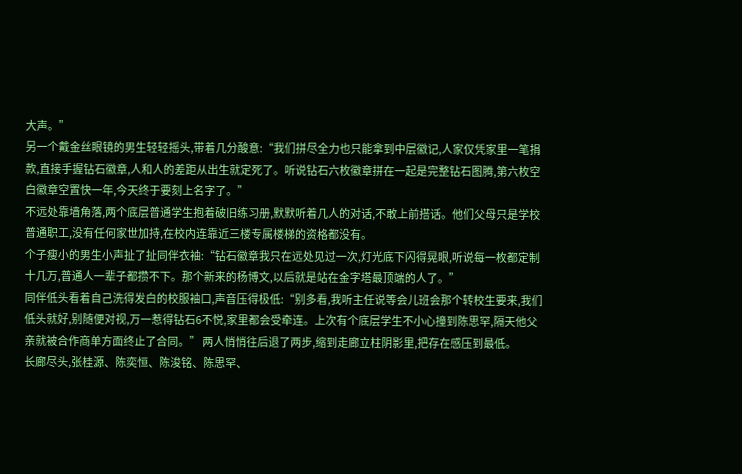大声。”
另一个戴金丝眼镜的男生轻轻摇头,带着几分酸意:“我们拼尽全力也只能拿到中层徽记,人家仅凭家里一笔捐款,直接手握钻石徽章,人和人的差距从出生就定死了。听说钻石六枚徽章拼在一起是完整钻石图腾,第六枚空白徽章空置快一年,今天终于要刻上名字了。”
不远处靠墙角落,两个底层普通学生抱着破旧练习册,默默听着几人的对话,不敢上前搭话。他们父母只是学校普通职工,没有任何家世加持,在校内连靠近三楼专属楼梯的资格都没有。
个子瘦小的男生小声扯了扯同伴衣袖:“钻石徽章我只在远处见过一次,灯光底下闪得晃眼,听说每一枚都定制十几万,普通人一辈子都攒不下。那个新来的杨博文,以后就是站在金字塔最顶端的人了。”
同伴低头看着自己洗得发白的校服袖口,声音压得极低:“别多看,我听主任说等会儿班会那个转校生要来,我们低头就好,别随便对视,万一惹得钻石6不悦,家里都会受牵连。上次有个底层学生不小心撞到陈思罕,隔天他父亲就被合作商单方面终止了合同。” 两人悄悄往后退了两步,缩到走廊立柱阴影里,把存在感压到最低。
长廊尽头,张桂源、陈奕恒、陈浚铭、陈思罕、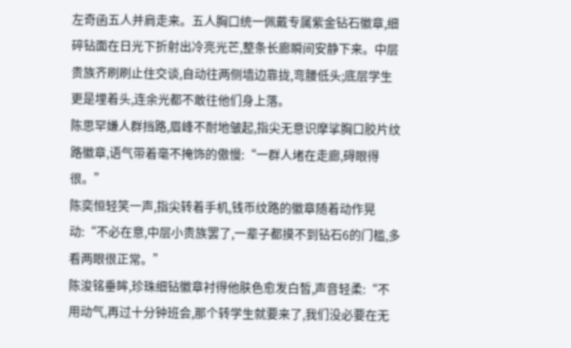左奇函五人并肩走来。五人胸口统一佩戴专属紫金钻石徽章,细碎钻面在日光下折射出冷亮光芒,整条长廊瞬间安静下来。中层贵族齐刷刷止住交谈,自动往两侧墙边靠拢,弯腰低头;底层学生更是埋着头,连余光都不敢往他们身上落。
陈思罕嫌人群挡路,眉峰不耐地皱起,指尖无意识摩挲胸口胶片纹路徽章,语气带着毫不掩饰的傲慢:“一群人堵在走廊,碍眼得很。”
陈奕恒轻笑一声,指尖转着手机,钱币纹路的徽章随着动作晃动:“不必在意,中层小贵族罢了,一辈子都摸不到钻石6的门槛,多看两眼很正常。”
陈浚铭垂眸,珍珠细钻徽章衬得他肤色愈发白皙,声音轻柔:“不用动气,再过十分钟班会,那个转学生就要来了,我们没必要在无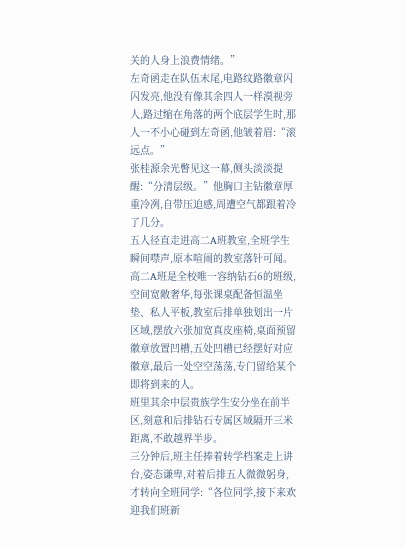关的人身上浪费情绪。”
左奇函走在队伍末尾,电路纹路徽章闪闪发亮,他没有像其余四人一样漠视旁人,路过缩在角落的两个底层学生时,那人一不小心碰到左奇函,他皱着眉:“滚远点。”
张桂源余光瞥见这一幕,侧头淡淡提醒:“分清层级。”他胸口主钻徽章厚重冷冽,自带压迫感,周遭空气都跟着冷了几分。
五人径直走进高二A班教室,全班学生瞬间噤声,原本喧闹的教室落针可闻。
高二A班是全校唯一容纳钻石6的班级,空间宽敞奢华,每张课桌配备恒温坐垫、私人平板,教室后排单独划出一片区域,摆放六张加宽真皮座椅,桌面预留徽章放置凹槽,五处凹槽已经摆好对应徽章,最后一处空空荡荡,专门留给某个即将到来的人。
班里其余中层贵族学生安分坐在前半区,刻意和后排钻石专属区域隔开三米距离,不敢越界半步。
三分钟后,班主任捧着转学档案走上讲台,姿态谦卑,对着后排五人微微躬身,才转向全班同学:“各位同学,接下来欢迎我们班新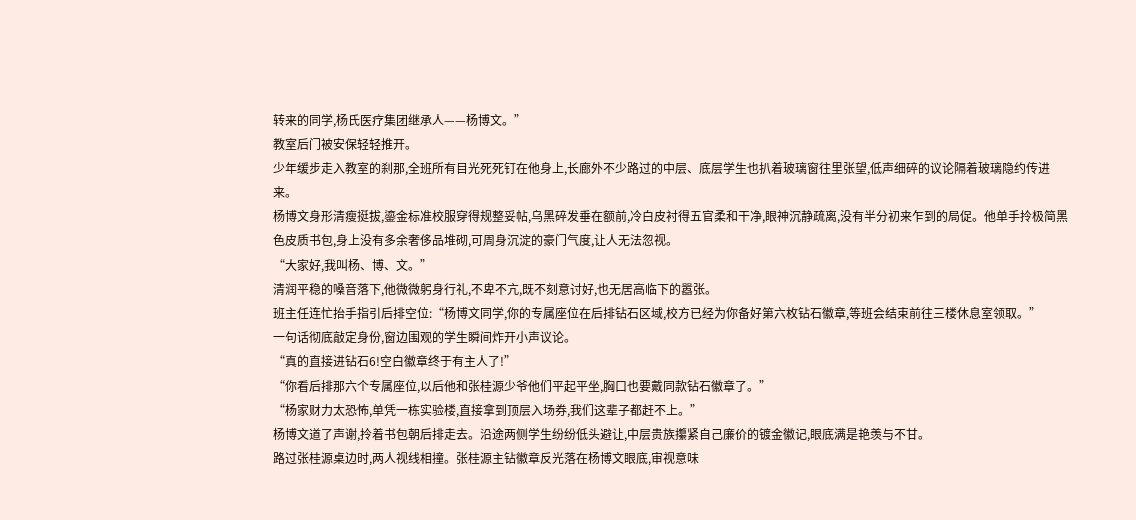转来的同学,杨氏医疗集团继承人——杨博文。”
教室后门被安保轻轻推开。
少年缓步走入教室的刹那,全班所有目光死死钉在他身上,长廊外不少路过的中层、底层学生也扒着玻璃窗往里张望,低声细碎的议论隔着玻璃隐约传进来。
杨博文身形清瘦挺拔,鎏金标准校服穿得规整妥帖,乌黑碎发垂在额前,冷白皮衬得五官柔和干净,眼神沉静疏离,没有半分初来乍到的局促。他单手拎极简黑色皮质书包,身上没有多余奢侈品堆砌,可周身沉淀的豪门气度,让人无法忽视。
“大家好,我叫杨、博、文。”
清润平稳的嗓音落下,他微微躬身行礼,不卑不亢,既不刻意讨好,也无居高临下的嚣张。
班主任连忙抬手指引后排空位:“杨博文同学,你的专属座位在后排钻石区域,校方已经为你备好第六枚钻石徽章,等班会结束前往三楼休息室领取。”
一句话彻底敲定身份,窗边围观的学生瞬间炸开小声议论。
“真的直接进钻石6!空白徽章终于有主人了!”
“你看后排那六个专属座位,以后他和张桂源少爷他们平起平坐,胸口也要戴同款钻石徽章了。”
“杨家财力太恐怖,单凭一栋实验楼,直接拿到顶层入场券,我们这辈子都赶不上。”
杨博文道了声谢,拎着书包朝后排走去。沿途两侧学生纷纷低头避让,中层贵族攥紧自己廉价的镀金徽记,眼底满是艳羡与不甘。
路过张桂源桌边时,两人视线相撞。张桂源主钻徽章反光落在杨博文眼底,审视意味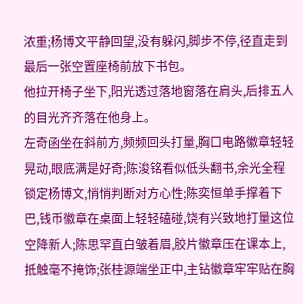浓重;杨博文平静回望,没有躲闪,脚步不停,径直走到最后一张空置座椅前放下书包。
他拉开椅子坐下,阳光透过落地窗落在肩头,后排五人的目光齐齐落在他身上。
左奇函坐在斜前方,频频回头打量,胸口电路徽章轻轻晃动,眼底满是好奇;陈浚铭看似低头翻书,余光全程锁定杨博文,悄悄判断对方心性;陈奕恒单手撑着下巴,钱币徽章在桌面上轻轻磕碰,饶有兴致地打量这位空降新人;陈思罕直白皱着眉,胶片徽章压在课本上,抵触毫不掩饰;张桂源端坐正中,主钻徽章牢牢贴在胸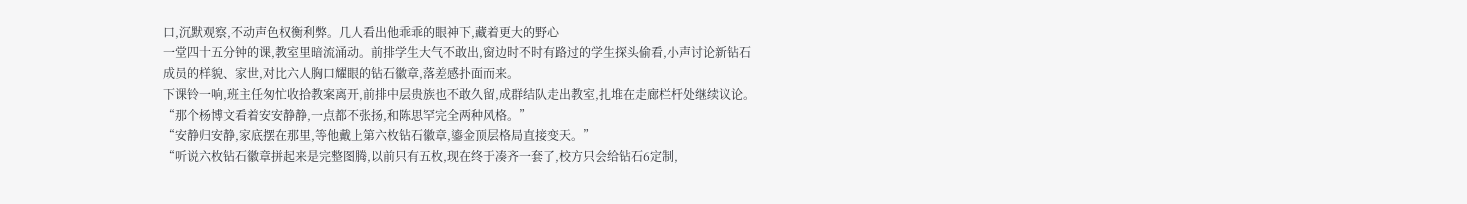口,沉默观察,不动声色权衡利弊。几人看出他乖乖的眼神下,藏着更大的野心
一堂四十五分钟的课,教室里暗流涌动。前排学生大气不敢出,窗边时不时有路过的学生探头偷看,小声讨论新钻石成员的样貌、家世,对比六人胸口耀眼的钻石徽章,落差感扑面而来。
下课铃一响,班主任匆忙收拾教案离开,前排中层贵族也不敢久留,成群结队走出教室,扎堆在走廊栏杆处继续议论。
“那个杨博文看着安安静静,一点都不张扬,和陈思罕完全两种风格。”
“安静归安静,家底摆在那里,等他戴上第六枚钻石徽章,鎏金顶层格局直接变天。”
“听说六枚钻石徽章拼起来是完整图腾,以前只有五枚,现在终于凑齐一套了,校方只会给钻石6定制,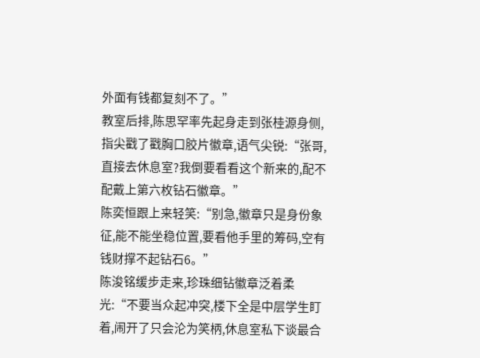外面有钱都复刻不了。”
教室后排,陈思罕率先起身走到张桂源身侧,指尖戳了戳胸口胶片徽章,语气尖锐:“张哥,直接去休息室?我倒要看看这个新来的,配不配戴上第六枚钻石徽章。”
陈奕恒跟上来轻笑:“别急,徽章只是身份象征,能不能坐稳位置,要看他手里的筹码,空有钱财撑不起钻石6。”
陈浚铭缓步走来,珍珠细钻徽章泛着柔光:“不要当众起冲突,楼下全是中层学生盯着,闹开了只会沦为笑柄,休息室私下谈最合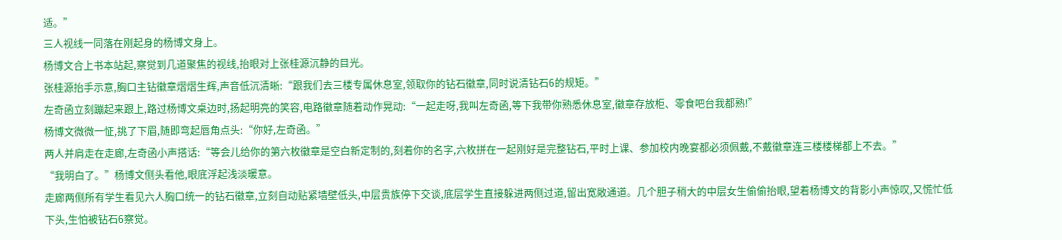适。”
三人视线一同落在刚起身的杨博文身上。
杨博文合上书本站起,察觉到几道聚焦的视线,抬眼对上张桂源沉静的目光。
张桂源抬手示意,胸口主钻徽章熠熠生辉,声音低沉清晰:“跟我们去三楼专属休息室,领取你的钻石徽章,同时说清钻石6的规矩。”
左奇函立刻蹦起来跟上,路过杨博文桌边时,扬起明亮的笑容,电路徽章随着动作晃动:“一起走呀,我叫左奇函,等下我带你熟悉休息室,徽章存放柜、零食吧台我都熟!”
杨博文微微一怔,挑了下眉,随即弯起唇角点头:“你好,左奇函。”
两人并肩走在走廊,左奇函小声搭话:“等会儿给你的第六枚徽章是空白新定制的,刻着你的名字,六枚拼在一起刚好是完整钻石,平时上课、参加校内晚宴都必须佩戴,不戴徽章连三楼楼梯都上不去。”
“我明白了。”杨博文侧头看他,眼底浮起浅淡暖意。
走廊两侧所有学生看见六人胸口统一的钻石徽章,立刻自动贴紧墙壁低头,中层贵族停下交谈,底层学生直接躲进两侧过道,留出宽敞通道。几个胆子稍大的中层女生偷偷抬眼,望着杨博文的背影小声惊叹,又慌忙低下头,生怕被钻石6察觉。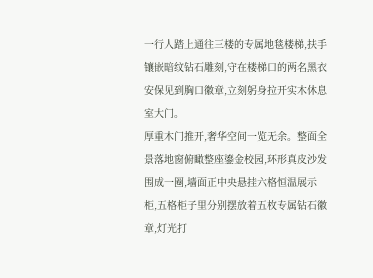一行人踏上通往三楼的专属地毯楼梯,扶手镶嵌暗纹钻石雕刻,守在楼梯口的两名黑衣安保见到胸口徽章,立刻躬身拉开实木休息室大门。
厚重木门推开,奢华空间一览无余。整面全景落地窗俯瞰整座鎏金校园,环形真皮沙发围成一圈,墙面正中央悬挂六格恒温展示柜,五格柜子里分别摆放着五枚专属钻石徽章,灯光打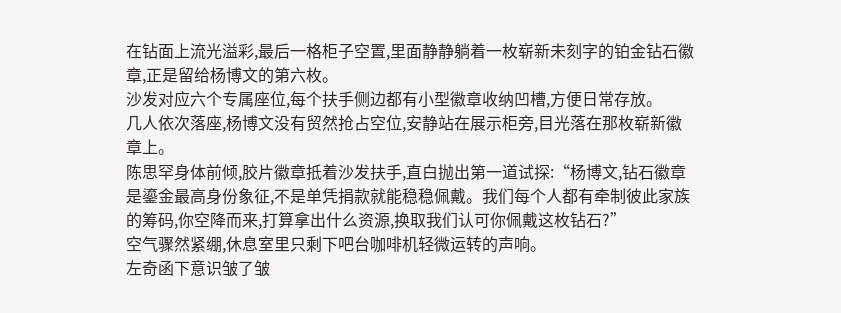在钻面上流光溢彩,最后一格柜子空置,里面静静躺着一枚崭新未刻字的铂金钻石徽章,正是留给杨博文的第六枚。
沙发对应六个专属座位,每个扶手侧边都有小型徽章收纳凹槽,方便日常存放。
几人依次落座,杨博文没有贸然抢占空位,安静站在展示柜旁,目光落在那枚崭新徽章上。
陈思罕身体前倾,胶片徽章抵着沙发扶手,直白抛出第一道试探:“杨博文,钻石徽章是鎏金最高身份象征,不是单凭捐款就能稳稳佩戴。我们每个人都有牵制彼此家族的筹码,你空降而来,打算拿出什么资源,换取我们认可你佩戴这枚钻石?”
空气骤然紧绷,休息室里只剩下吧台咖啡机轻微运转的声响。
左奇函下意识皱了皱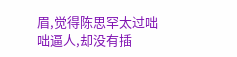眉,觉得陈思罕太过咄咄逼人,却没有插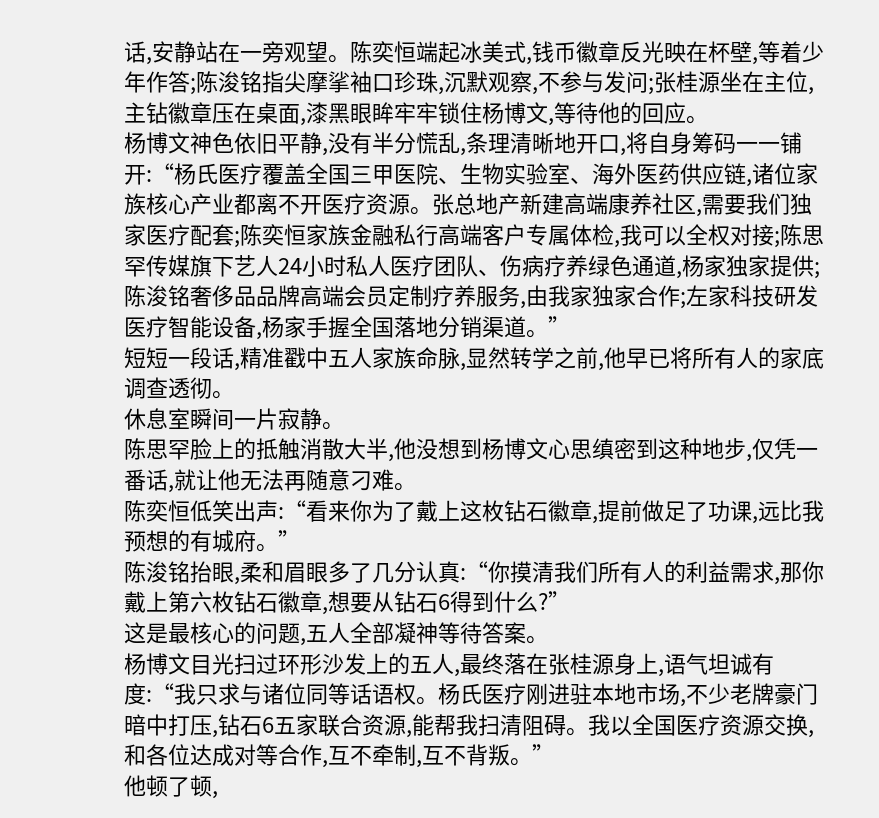话,安静站在一旁观望。陈奕恒端起冰美式,钱币徽章反光映在杯壁,等着少年作答;陈浚铭指尖摩挲袖口珍珠,沉默观察,不参与发问;张桂源坐在主位,主钻徽章压在桌面,漆黑眼眸牢牢锁住杨博文,等待他的回应。
杨博文神色依旧平静,没有半分慌乱,条理清晰地开口,将自身筹码一一铺开:“杨氏医疗覆盖全国三甲医院、生物实验室、海外医药供应链,诸位家族核心产业都离不开医疗资源。张总地产新建高端康养社区,需要我们独家医疗配套;陈奕恒家族金融私行高端客户专属体检,我可以全权对接;陈思罕传媒旗下艺人24小时私人医疗团队、伤病疗养绿色通道,杨家独家提供;陈浚铭奢侈品品牌高端会员定制疗养服务,由我家独家合作;左家科技研发医疗智能设备,杨家手握全国落地分销渠道。”
短短一段话,精准戳中五人家族命脉,显然转学之前,他早已将所有人的家底调查透彻。
休息室瞬间一片寂静。
陈思罕脸上的抵触消散大半,他没想到杨博文心思缜密到这种地步,仅凭一番话,就让他无法再随意刁难。
陈奕恒低笑出声:“看来你为了戴上这枚钻石徽章,提前做足了功课,远比我预想的有城府。”
陈浚铭抬眼,柔和眉眼多了几分认真:“你摸清我们所有人的利益需求,那你戴上第六枚钻石徽章,想要从钻石6得到什么?”
这是最核心的问题,五人全部凝神等待答案。
杨博文目光扫过环形沙发上的五人,最终落在张桂源身上,语气坦诚有度:“我只求与诸位同等话语权。杨氏医疗刚进驻本地市场,不少老牌豪门暗中打压,钻石6五家联合资源,能帮我扫清阻碍。我以全国医疗资源交换,和各位达成对等合作,互不牵制,互不背叛。”
他顿了顿,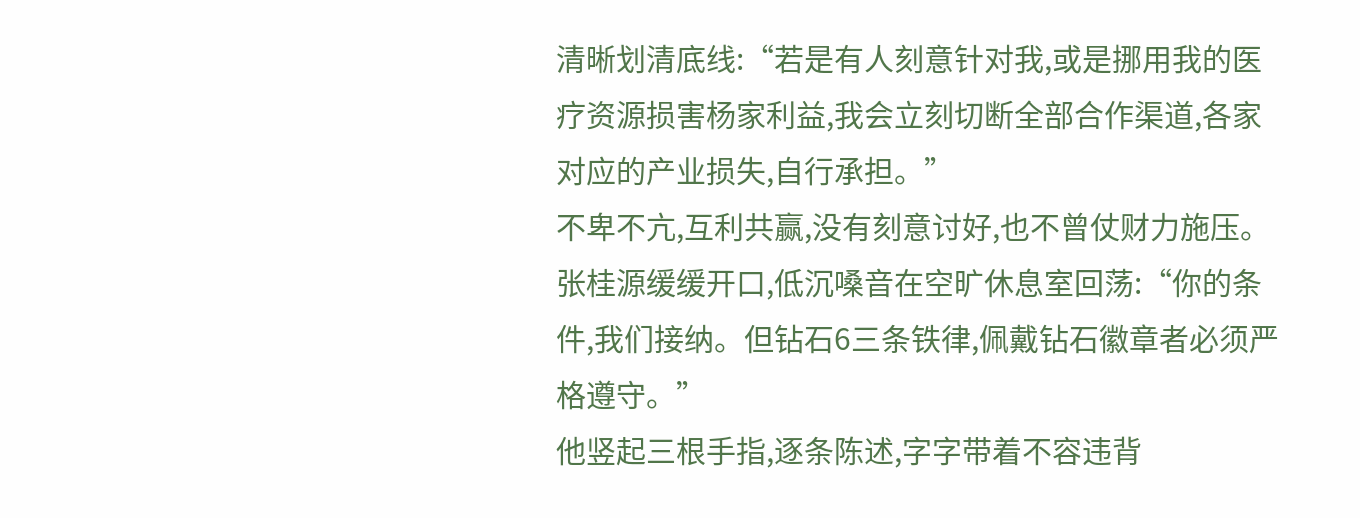清晰划清底线:“若是有人刻意针对我,或是挪用我的医疗资源损害杨家利益,我会立刻切断全部合作渠道,各家对应的产业损失,自行承担。”
不卑不亢,互利共赢,没有刻意讨好,也不曾仗财力施压。
张桂源缓缓开口,低沉嗓音在空旷休息室回荡:“你的条件,我们接纳。但钻石6三条铁律,佩戴钻石徽章者必须严格遵守。”
他竖起三根手指,逐条陈述,字字带着不容违背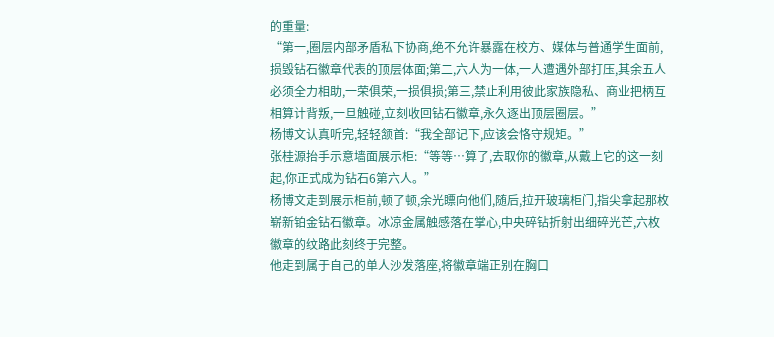的重量:
“第一,圈层内部矛盾私下协商,绝不允许暴露在校方、媒体与普通学生面前,损毁钻石徽章代表的顶层体面;第二,六人为一体,一人遭遇外部打压,其余五人必须全力相助,一荣俱荣,一损俱损;第三,禁止利用彼此家族隐私、商业把柄互相算计背叛,一旦触碰,立刻收回钻石徽章,永久逐出顶层圈层。”
杨博文认真听完,轻轻颔首:“我全部记下,应该会恪守规矩。”
张桂源抬手示意墙面展示柜:“等等…算了,去取你的徽章,从戴上它的这一刻起,你正式成为钻石6第六人。”
杨博文走到展示柜前,顿了顿,余光瞟向他们,随后,拉开玻璃柜门,指尖拿起那枚崭新铂金钻石徽章。冰凉金属触感落在掌心,中央碎钻折射出细碎光芒,六枚徽章的纹路此刻终于完整。
他走到属于自己的单人沙发落座,将徽章端正别在胸口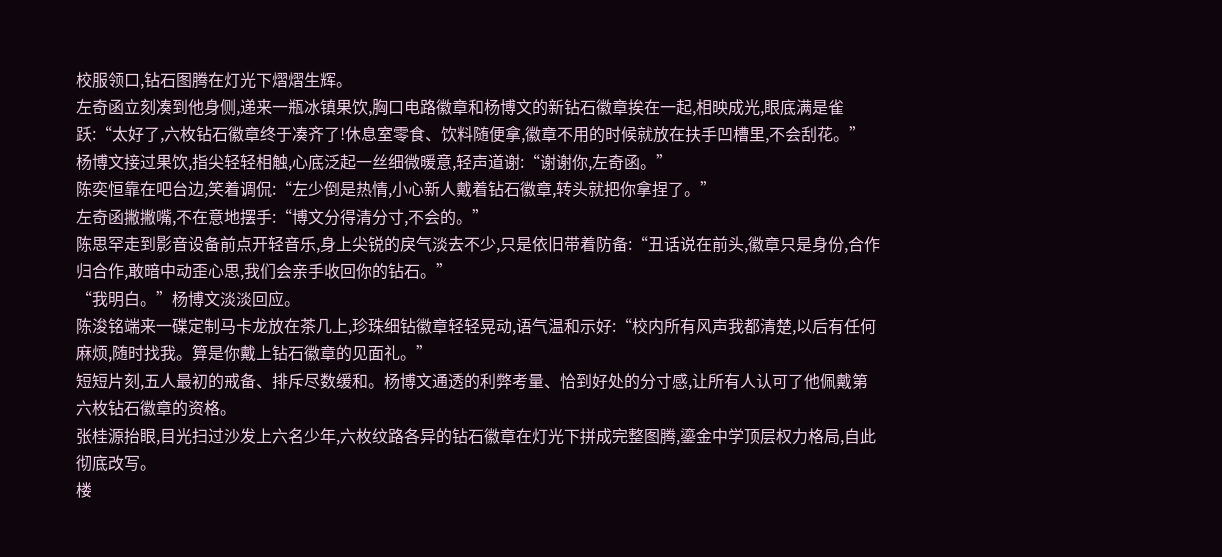校服领口,钻石图腾在灯光下熠熠生辉。
左奇函立刻凑到他身侧,递来一瓶冰镇果饮,胸口电路徽章和杨博文的新钻石徽章挨在一起,相映成光,眼底满是雀跃:“太好了,六枚钻石徽章终于凑齐了!休息室零食、饮料随便拿,徽章不用的时候就放在扶手凹槽里,不会刮花。”
杨博文接过果饮,指尖轻轻相触,心底泛起一丝细微暖意,轻声道谢:“谢谢你,左奇函。”
陈奕恒靠在吧台边,笑着调侃:“左少倒是热情,小心新人戴着钻石徽章,转头就把你拿捏了。”
左奇函撇撇嘴,不在意地摆手:“博文分得清分寸,不会的。”
陈思罕走到影音设备前点开轻音乐,身上尖锐的戾气淡去不少,只是依旧带着防备:“丑话说在前头,徽章只是身份,合作归合作,敢暗中动歪心思,我们会亲手收回你的钻石。”
“我明白。”杨博文淡淡回应。
陈浚铭端来一碟定制马卡龙放在茶几上,珍珠细钻徽章轻轻晃动,语气温和示好:“校内所有风声我都清楚,以后有任何麻烦,随时找我。算是你戴上钻石徽章的见面礼。”
短短片刻,五人最初的戒备、排斥尽数缓和。杨博文通透的利弊考量、恰到好处的分寸感,让所有人认可了他佩戴第六枚钻石徽章的资格。
张桂源抬眼,目光扫过沙发上六名少年,六枚纹路各异的钻石徽章在灯光下拼成完整图腾,鎏金中学顶层权力格局,自此彻底改写。
楼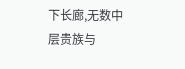下长廊,无数中层贵族与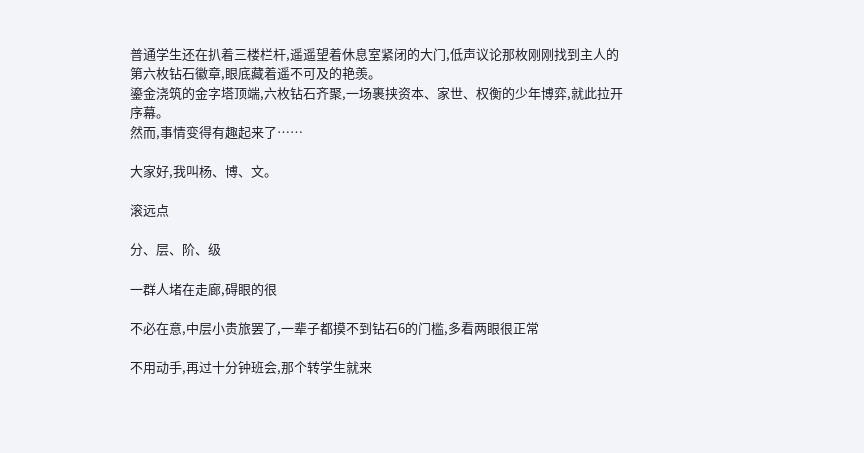普通学生还在扒着三楼栏杆,遥遥望着休息室紧闭的大门,低声议论那枚刚刚找到主人的第六枚钻石徽章,眼底藏着遥不可及的艳羡。
鎏金浇筑的金字塔顶端,六枚钻石齐聚,一场裹挟资本、家世、权衡的少年博弈,就此拉开序幕。
然而,事情变得有趣起来了……

大家好,我叫杨、博、文。

滚远点

分、层、阶、级

一群人堵在走廊,碍眼的很

不必在意,中层小贵旅罢了,一辈子都摸不到钻石6的门槛,多看两眼很正常

不用动手,再过十分钟班会,那个转学生就来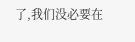了,我们没必要在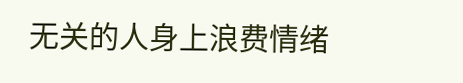无关的人身上浪费情绪